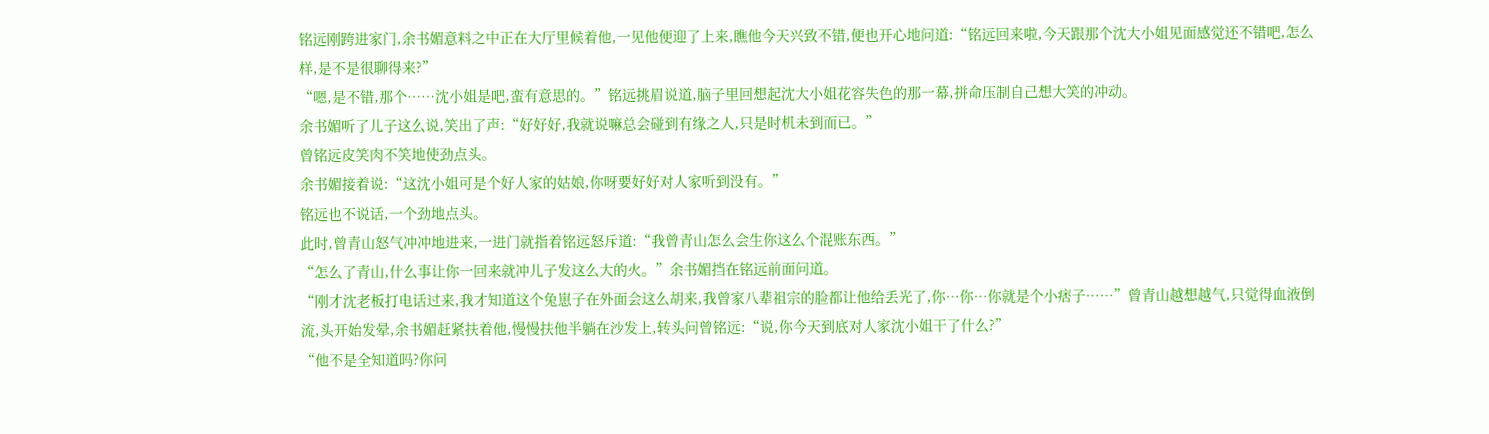铭远刚跨进家门,余书媚意料之中正在大厅里候着他,一见他便迎了上来,瞧他今天兴致不错,便也开心地问道:“铭远回来啦,今天跟那个沈大小姐见面感觉还不错吧,怎么样,是不是很聊得来?”
“嗯,是不错,那个……沈小姐是吧,蛮有意思的。”铭远挑眉说道,脑子里回想起沈大小姐花容失色的那一幕,拼命压制自己想大笑的冲动。
余书媚听了儿子这么说,笑出了声:“好好好,我就说嘛总会碰到有缘之人,只是时机未到而已。”
曾铭远皮笑肉不笑地使劲点头。
余书媚接着说:“这沈小姐可是个好人家的姑娘,你呀要好好对人家听到没有。”
铭远也不说话,一个劲地点头。
此时,曾青山怒气冲冲地进来,一进门就指着铭远怒斥道:“我曾青山怎么会生你这么个混账东西。”
“怎么了青山,什么事让你一回来就冲儿子发这么大的火。”余书媚挡在铭远前面问道。
“刚才沈老板打电话过来,我才知道这个兔崽子在外面会这么胡来,我曾家八辈祖宗的脸都让他给丢光了,你…你…你就是个小痞子……”曾青山越想越气,只觉得血液倒流,头开始发晕,余书媚赶紧扶着他,慢慢扶他半躺在沙发上,转头问曾铭远:“说,你今天到底对人家沈小姐干了什么?”
“他不是全知道吗?你问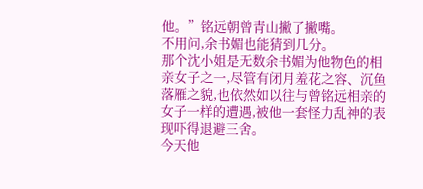他。”铭远朝曾青山撇了撇嘴。
不用问,余书媚也能猜到几分。
那个沈小姐是无数余书媚为他物色的相亲女子之一,尽管有闭月羞花之容、沉鱼落雁之貌,也依然如以往与曾铭远相亲的女子一样的遭遇,被他一套怪力乱神的表现吓得退避三舍。
今天他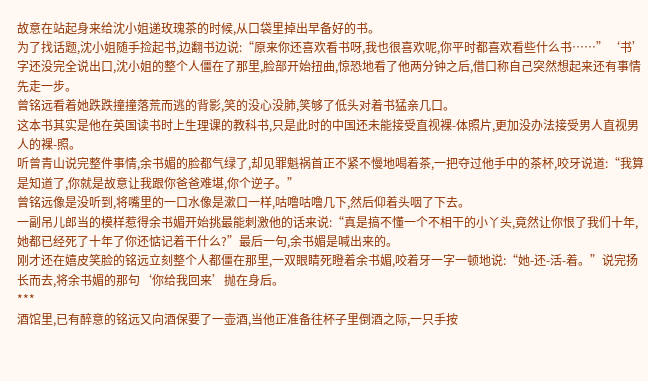故意在站起身来给沈小姐递玫瑰茶的时候,从口袋里掉出早备好的书。
为了找话题,沈小姐随手捡起书,边翻书边说:“原来你还喜欢看书呀,我也很喜欢呢,你平时都喜欢看些什么书……”‘书’字还没完全说出口,沈小姐的整个人僵在了那里,脸部开始扭曲,惊恐地看了他两分钟之后,借口称自己突然想起来还有事情先走一步。
曾铭远看着她跌跌撞撞落荒而逃的背影,笑的没心没肺,笑够了低头对着书猛亲几口。
这本书其实是他在英国读书时上生理课的教科书,只是此时的中国还未能接受直视裸-体照片,更加没办法接受男人直视男人的裸-照。
听曾青山说完整件事情,余书媚的脸都气绿了,却见罪魁祸首正不紧不慢地喝着茶,一把夺过他手中的茶杯,咬牙说道:“我算是知道了,你就是故意让我跟你爸爸难堪,你个逆子。”
曾铭远像是没听到,将嘴里的一口水像是漱口一样,咕噜咕噜几下,然后仰着头咽了下去。
一副吊儿郎当的模样惹得余书媚开始挑最能刺激他的话来说:“真是搞不懂一个不相干的小丫头,竟然让你恨了我们十年,她都已经死了十年了你还惦记着干什么?”最后一句,余书媚是喊出来的。
刚才还在嬉皮笑脸的铭远立刻整个人都僵在那里,一双眼睛死瞪着余书媚,咬着牙一字一顿地说:“她-还-活-着。”说完扬长而去,将余书媚的那句‘你给我回来’抛在身后。
***
酒馆里,已有醉意的铭远又向酒保要了一壶酒,当他正准备往杯子里倒酒之际,一只手按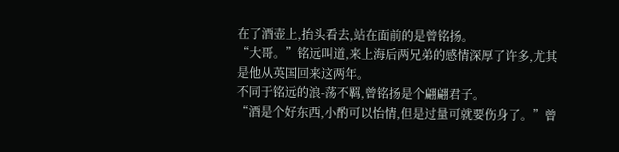在了酒壶上,抬头看去,站在面前的是曾铭扬。
“大哥。”铭远叫道,来上海后两兄弟的感情深厚了许多,尤其是他从英国回来这两年。
不同于铭远的浪-荡不羁,曾铭扬是个翩翩君子。
“酒是个好东西,小酌可以怡情,但是过量可就要伤身了。”曾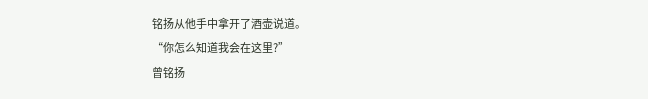铭扬从他手中拿开了酒壶说道。
“你怎么知道我会在这里?”
曾铭扬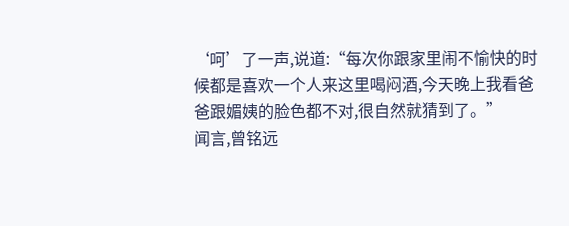‘呵’了一声,说道:“每次你跟家里闹不愉快的时候都是喜欢一个人来这里喝闷酒,今天晚上我看爸爸跟媚姨的脸色都不对,很自然就猜到了。”
闻言,曾铭远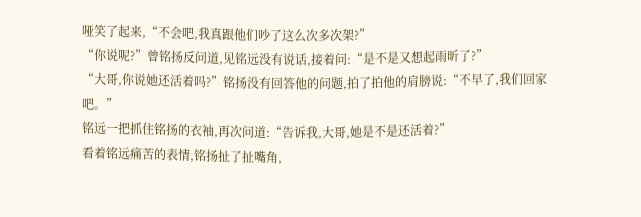哑笑了起来,“不会吧,我真跟他们吵了这么次多次架?”
“你说呢?”曾铭扬反问道,见铭远没有说话,接着问:“是不是又想起雨昕了?”
“大哥,你说她还活着吗?”铭扬没有回答他的问题,拍了拍他的肩膀说:“不早了,我们回家吧。”
铭远一把抓住铭扬的衣袖,再次问道:“告诉我,大哥,她是不是还活着?”
看着铭远痛苦的表情,铭扬扯了扯嘴角,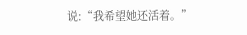说:“我希望她还活着。”